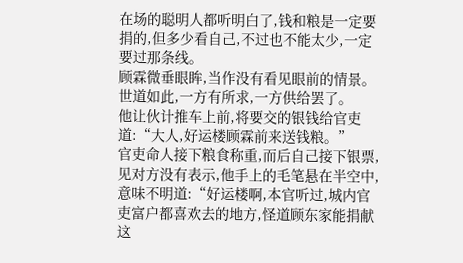在场的聪明人都听明白了,钱和粮是一定要捐的,但多少看自己,不过也不能太少,一定要过那条线。
顾霖微垂眼眸,当作没有看见眼前的情景。
世道如此,一方有所求,一方供给罢了。
他让伙计推车上前,将要交的银钱给官吏道:“大人,好运楼顾霖前来送钱粮。”
官吏命人接下粮食称重,而后自己接下银票,见对方没有表示,他手上的毛笔悬在半空中,意味不明道:“好运楼啊,本官听过,城内官吏富户都喜欢去的地方,怪道顾东家能捐献这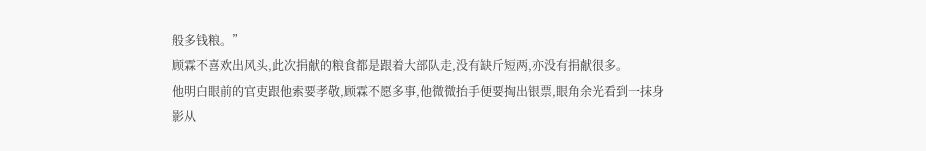般多钱粮。”
顾霖不喜欢出风头,此次捐献的粮食都是跟着大部队走,没有缺斤短两,亦没有捐献很多。
他明白眼前的官吏跟他索要孝敬,顾霖不愿多事,他微微抬手便要掏出银票,眼角余光看到一抹身影从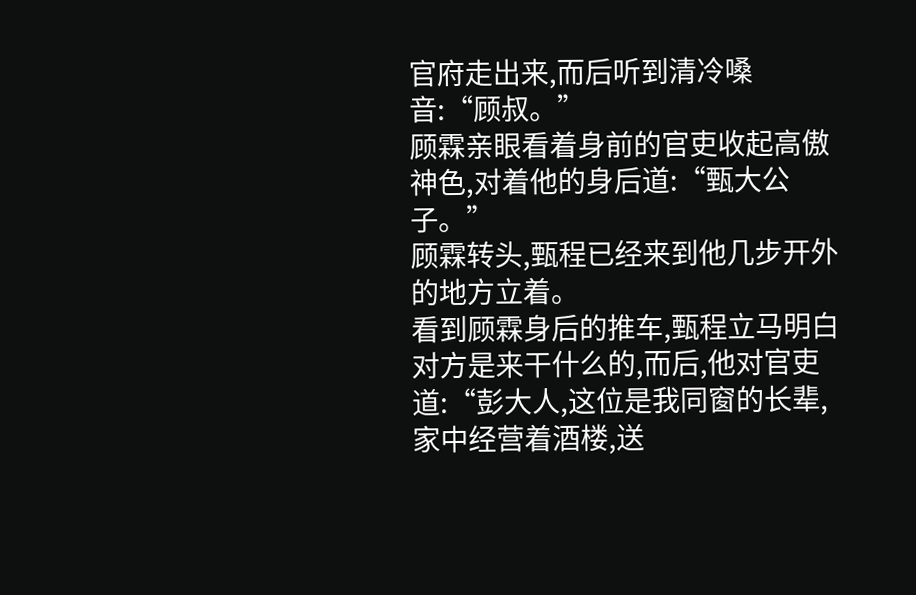官府走出来,而后听到清冷嗓音:“顾叔。”
顾霖亲眼看着身前的官吏收起高傲神色,对着他的身后道:“甄大公子。”
顾霖转头,甄程已经来到他几步开外的地方立着。
看到顾霖身后的推车,甄程立马明白对方是来干什么的,而后,他对官吏道:“彭大人,这位是我同窗的长辈,家中经营着酒楼,送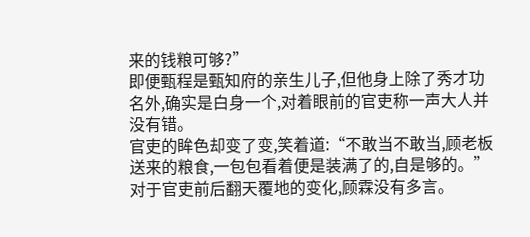来的钱粮可够?”
即便甄程是甄知府的亲生儿子,但他身上除了秀才功名外,确实是白身一个,对着眼前的官吏称一声大人并没有错。
官吏的眸色却变了变,笑着道:“不敢当不敢当,顾老板送来的粮食,一包包看着便是装满了的,自是够的。”
对于官吏前后翻天覆地的变化,顾霖没有多言。